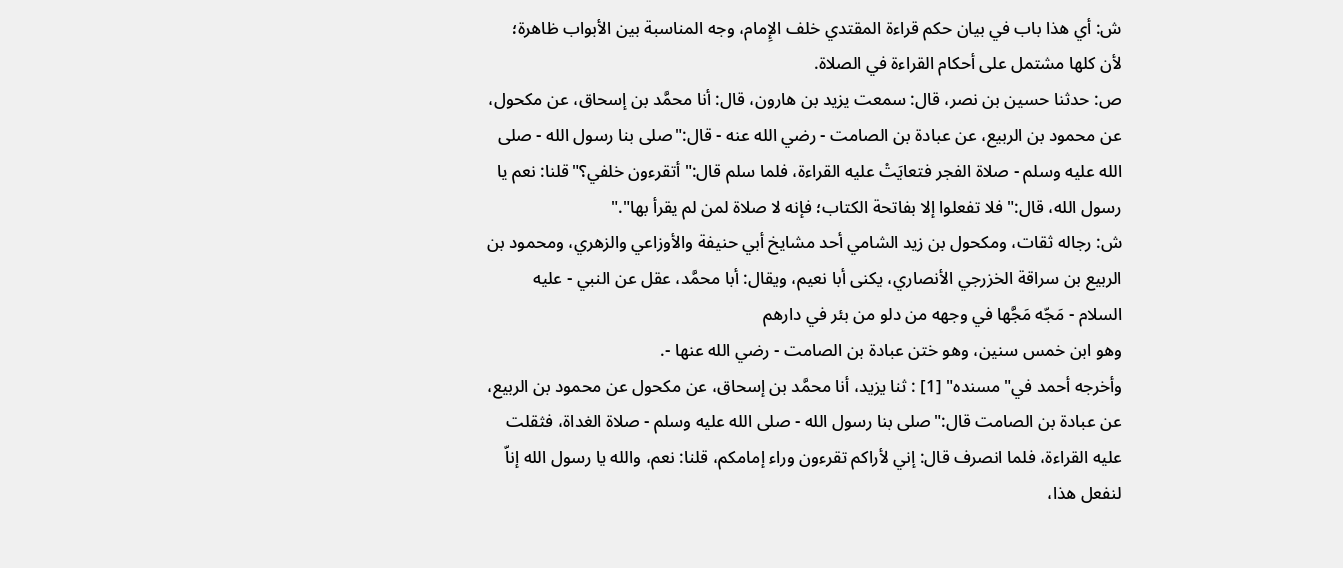ش: أي هذا باب في بيان حكم قراءة المقتدي خلف الإِمام، وجه المناسبة بين الأبواب ظاهرة؛ لأن كلها مشتمل على أحكام القراءة في الصلاة.
ص: حدثنا حسين بن نصر، قال: سمعت يزيد بن هارون، قال: أنا محمَّد بن إسحاق، عن مكحول، عن محمود بن الربيع، عن عبادة بن الصامت - رضي الله عنه - قال:"صلى بنا رسول الله - صلى الله عليه وسلم - صلاة الفجر فتعايَتْ عليه القراءة، فلما سلم قال:"أتقرءون خلفي؟"قلنا: نعم يا رسول الله، قال:"فلا تفعلوا إلا بفاتحة الكتاب؛ فإنه لا صلاة لمن لم يقرأ بها"."
ش: رجاله ثقات، ومكحول بن زيد الشامي أحد مشايخ أبي حنيفة والأوزاعي والزهري، ومحمود بن الربيع بن سراقة الخزرجي الأنصاري، يكنى أبا نعيم، ويقال: أبا محمَّد، عقل عن النبي - عليه السلام - مَجّه مَجَّها في وجهه من دلو من بئر في دارهم
وهو ابن خمس سنين، وهو ختن عبادة بن الصامت - رضي الله عنها -.
وأخرجه أحمد في"مسنده" [1] : ثنا يزيد، أنا محمَّد بن إسحاق، عن مكحول عن محمود بن الربيع، عن عبادة بن الصامت قال:"صلى بنا رسول الله - صلى الله عليه وسلم - صلاة الغداة، فثقلت عليه القراءة، فلما انصرف قال: إني لأراكم تقرءون وراء إمامكم، قلنا: نعم، والله يا رسول الله إناّ لنفعل هذا،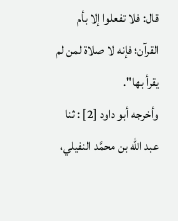قال: فلا تفعلوا إلا بأم القرآن؛ فإنه لا صلاة لمن لم يقرأ بها".
وأخرجه أبو داود [2] : ثنا عبد الله بن محمَّد النفيلي،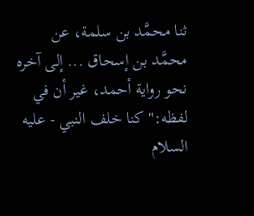ثنا محمَّد بن سلمة، عن محمَّد بن إسحاق ... إلى آخره نحو رواية أحمد، غير أن في لفظه:"كنا خلف النبي - عليه السلام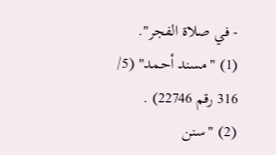- في صلاة الفجر".
(1) "مسند أحمد" (5/ 316 رقم 22746) .
(2) "سنن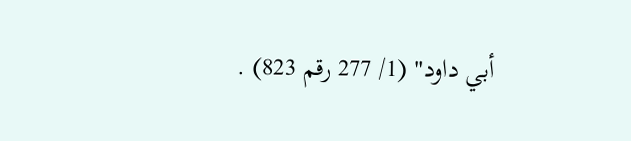أبي داود" (1/ 277 رقم 823) .